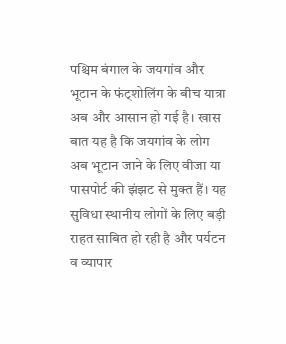पश्चिम बंगाल के जयगांव और भूटान के फंट्शोलिंग के बीच यात्रा अब और आसान हो गई है। खास बात यह है कि जयगांव के लोग अब भूटान जाने के लिए वीजा या पासपोर्ट की झंझट से मुक्त हैं। यह सुविधा स्थानीय लोगों के लिए बड़ी राहत साबित हो रही है और पर्यटन व व्यापार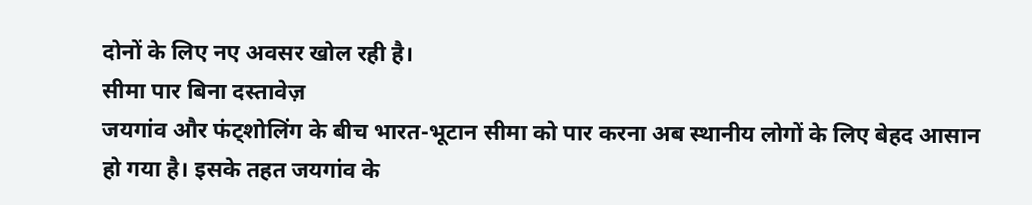दोनों के लिए नए अवसर खोल रही है।
सीमा पार बिना दस्तावेज़
जयगांव और फंट्शोलिंग के बीच भारत-भूटान सीमा को पार करना अब स्थानीय लोगों के लिए बेहद आसान हो गया है। इसके तहत जयगांव के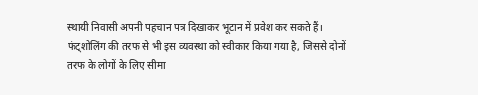स्थायी निवासी अपनी पहचान पत्र दिखाकर भूटान में प्रवेश कर सकते हैं। फंट्शोलिंग की तरफ से भी इस व्यवस्था को स्वीकार किया गया है, जिससे दोनों तरफ के लोगों के लिए सीमा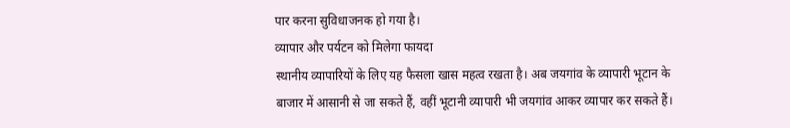पार करना सुविधाजनक हो गया है।
व्यापार और पर्यटन को मिलेगा फायदा
स्थानीय व्यापारियों के लिए यह फैसला खास महत्व रखता है। अब जयगांव के व्यापारी भूटान के बाजार में आसानी से जा सकते हैं, वहीं भूटानी व्यापारी भी जयगांव आकर व्यापार कर सकते हैं।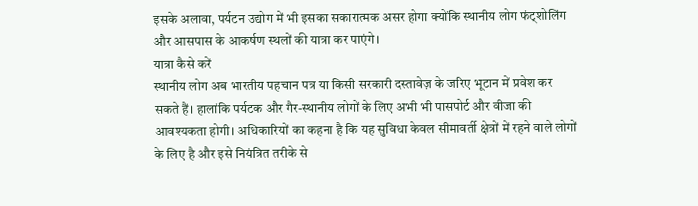इसके अलावा, पर्यटन उद्योग में भी इसका सकारात्मक असर होगा क्योंकि स्थानीय लोग फंट्शोलिंग और आसपास के आकर्षण स्थलों की यात्रा कर पाएंगे।
यात्रा कैसे करें
स्थानीय लोग अब भारतीय पहचान पत्र या किसी सरकारी दस्तावेज़ के जरिए भूटान में प्रवेश कर सकते हैं। हालांकि पर्यटक और गैर-स्थानीय लोगों के लिए अभी भी पासपोर्ट और वीजा की आवश्यकता होगी। अधिकारियों का कहना है कि यह सुविधा केवल सीमावर्ती क्षेत्रों में रहने वाले लोगों के लिए है और इसे नियंत्रित तरीके से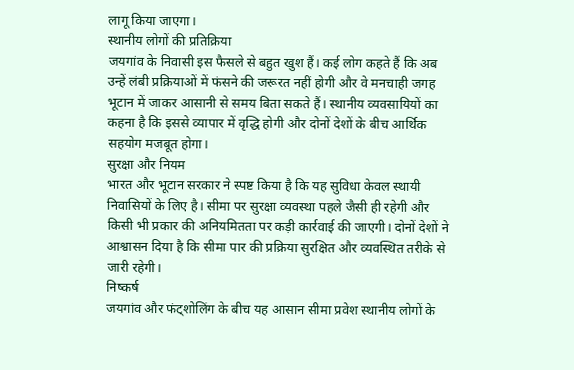लागू किया जाएगा।
स्थानीय लोगों की प्रतिक्रिया
जयगांव के निवासी इस फैसले से बहुत खुश हैं। कई लोग कहते हैं कि अब उन्हें लंबी प्रक्रियाओं में फंसने की जरूरत नहीं होगी और वे मनचाही जगह भूटान में जाकर आसानी से समय बिता सकते हैं। स्थानीय व्यवसायियों का कहना है कि इससे व्यापार में वृद्धि होगी और दोनों देशों के बीच आर्थिक सहयोग मजबूत होगा।
सुरक्षा और नियम
भारत और भूटान सरकार ने स्पष्ट किया है कि यह सुविधा केवल स्थायी निवासियों के लिए है। सीमा पर सुरक्षा व्यवस्था पहले जैसी ही रहेगी और किसी भी प्रकार की अनियमितता पर कड़ी कार्रवाई की जाएगी। दोनों देशों ने आश्वासन दिया है कि सीमा पार की प्रक्रिया सुरक्षित और व्यवस्थित तरीके से जारी रहेगी।
निष्कर्ष
जयगांव और फंट्शोलिंग के बीच यह आसान सीमा प्रवेश स्थानीय लोगों के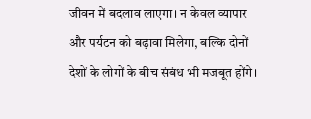जीवन में बदलाव लाएगा। न केवल व्यापार और पर्यटन को बढ़ावा मिलेगा, बल्कि दोनों देशों के लोगों के बीच संबंध भी मजबूत होंगे।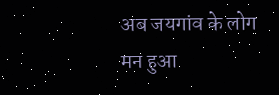अब जयगांव के लोग मन हुआ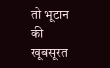तो भूटान की खूबसूरत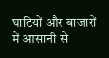घाटियों और बाजारों में आसानी से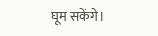घूम सकेंगे।